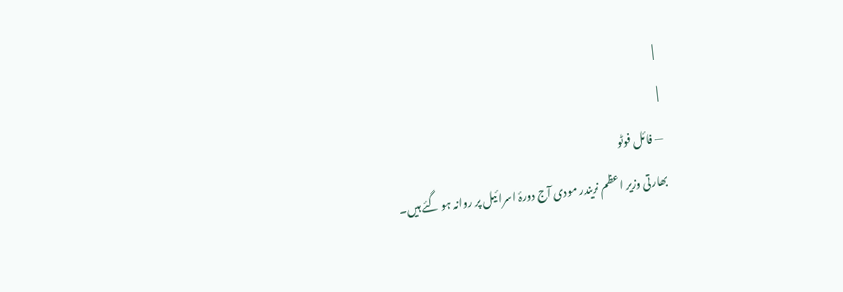|
|
— فائل فوٹو
بھارتی وزیر اعظم نریندر مودی آج دورۂ اسرائیل پر روانہ ہو گئے ہیں۔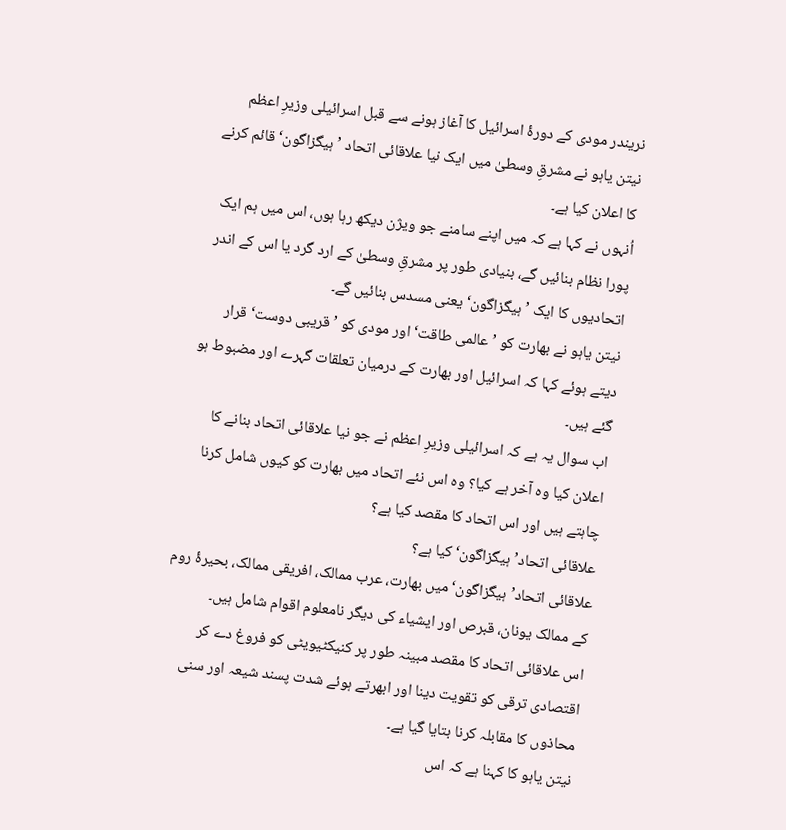نریندر مودی کے دورۂ اسرائیل کا آغاز ہونے سے قبل اسرائیلی وزیرِ اعظم نیتن یاہو نے مشرقِ وسطیٰ میں ایک نیا علاقائی اتحاد ’ہیگزاگون‘ قائم کرنے کا اعلان کیا ہے۔
اُنہوں نے کہا ہے کہ میں اپنے سامنے جو ویژن دیکھ رہا ہوں، اس میں ہم ایک پورا نظام بنائیں گے، بنیادی طور پر مشرقِ وسطیٰ کے ارد گرد یا اس کے اندر اتحادیوں کا ایک ’ہیگزاگون‘ یعنی مسدس بنائیں گے۔
نیتن یاہو نے بھارت کو ’عالمی طاقت‘ اور مودی کو ’قریبی دوست‘ قرار دیتے ہوئے کہا کہ اسرائیل اور بھارت کے درمیان تعلقات گہرے اور مضبوط ہو گئے ہیں۔
اب سوال یہ ہے کہ اسرائیلی وزیرِ اعظم نے جو نیا علاقائی اتحاد بنانے کا اعلان کیا وہ آخر ہے کیا؟ وہ اس نئے اتحاد میں بھارت کو کیوں شامل کرنا چاہتے ہیں اور اس اتحاد کا مقصد کیا ہے؟
علاقائی اتحاد’ہیگزاگون‘ کیا ہے؟
علاقائی اتحاد’ہیگزاگون‘ میں بھارت، عرب ممالک، افریقی ممالک، بحیرۂ روم کے ممالک یونان، قبرص اور ایشیاء کی دیگر نامعلوم اقوام شامل ہیں۔
اس علاقائی اتحاد کا مقصد مبینہ طور پر کنیکٹیویٹی کو فروغ دے کر اقتصادی ترقی کو تقویت دینا اور ابھرتے ہوئے شدت پسند شیعہ اور سنی محاذوں کا مقابلہ کرنا بتایا گیا ہے۔
نیتن یاہو کا کہنا ہے کہ اس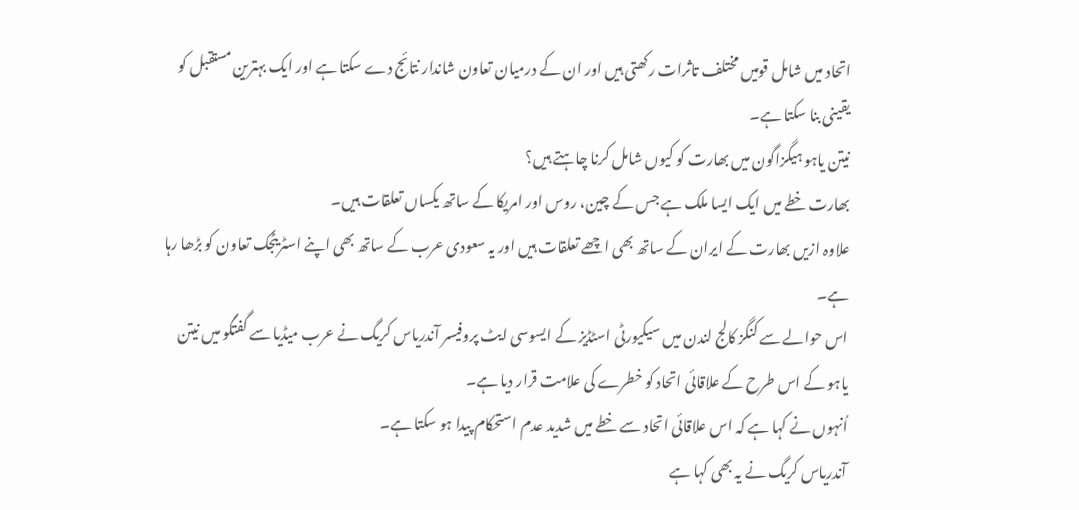اتحاد میں شامل قومیں مختلف تاثرات رکھتی ہیں اور ان کے درمیان تعاون شاندار نتائج دے سکتا ہے اور ایک بہترین مستقبل کو یقینی بنا سکتا ہے۔
نیتن یاہو ہیگزاگون میں بھارت کو کیوں شامل کرنا چاہتے ہیں؟
بھارت خطے میں ایک ایسا ملک ہے جس کے چین، روس اور امریکا کے ساتھ یکساں تعلقات ہیں۔
علاوہ ازیں بھارت کے ایران کے ساتھ بھی اچھے تعلقات ہیں اور یہ سعودی عرب کے ساتھ بھی اپنے اسٹریٹجک تعاون کو بڑھا رہا ہے۔
اس حوالے سے کنگز کالج لندن میں سیکیورٹی اسٹڈیز کے ایسوسی ایٹ پروفیسر آندریاس کریگ نے عرب میڈیا سے گفتگو میں نیتن یاہو کے اس طرح کے علاقائی اتحاد کو خطرے کی علامت قرار دیا ہے۔
اُنہوں نے کہا ہے کہ اس علاقائی اتحاد سے خطے میں شدید عدم استحکام پیدا ہو سکتا ہے۔
آندریاس کریگ نے یہ بھی کہا ہے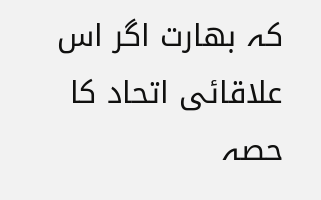کہ بھارت اگر اس علاقائی اتحاد کا حصہ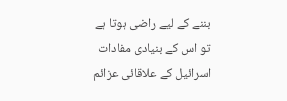بننے کے لیے راضی ہوتا ہے تو اس کے بنیادی مفادات اسرائیل کے علاقائی عزائم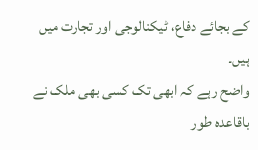کے بجائے دفاع، ٹیکنالوجی اور تجارت میں ہیں۔
واضح رہے کہ ابھی تک کسی بھی ملک نے باقاعدہ طور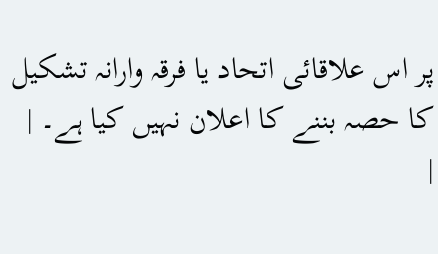پر اس علاقائی اتحاد یا فرقہ وارانہ تشکیل کا حصہ بننے کا اعلان نہیں کیا ہے۔ |
|